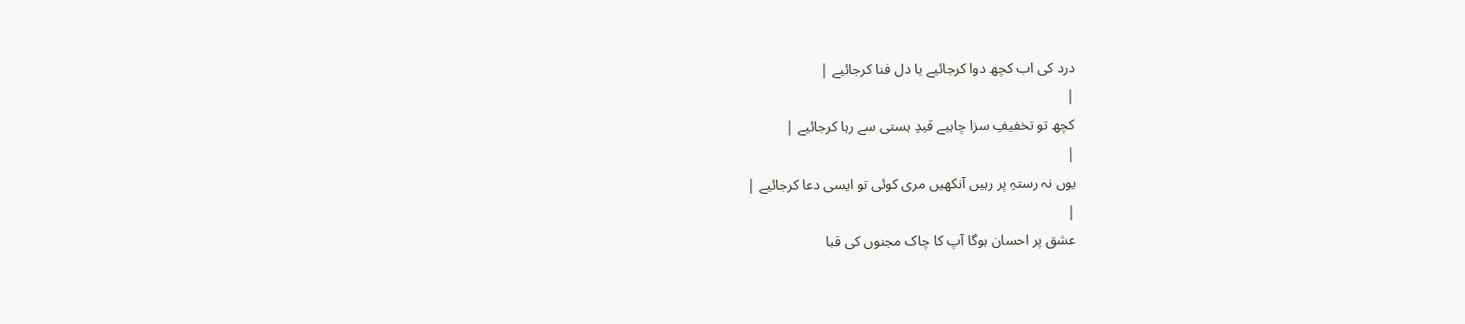درد کی اب کچھ دوا کرجائیے یا دل فنا کرجائیے |
|
کچھ تو تخفیفِ سزا چاہیے قیدِ ہستی سے رہا کرجائیے |
|
یوں نہ رستہِ پر رہیں آنکھیں مری کوئی تو ایسی دعا کرجائیے |
|
عشق پر احسان ہوگا آپ کا چاک مجنوں کی قبا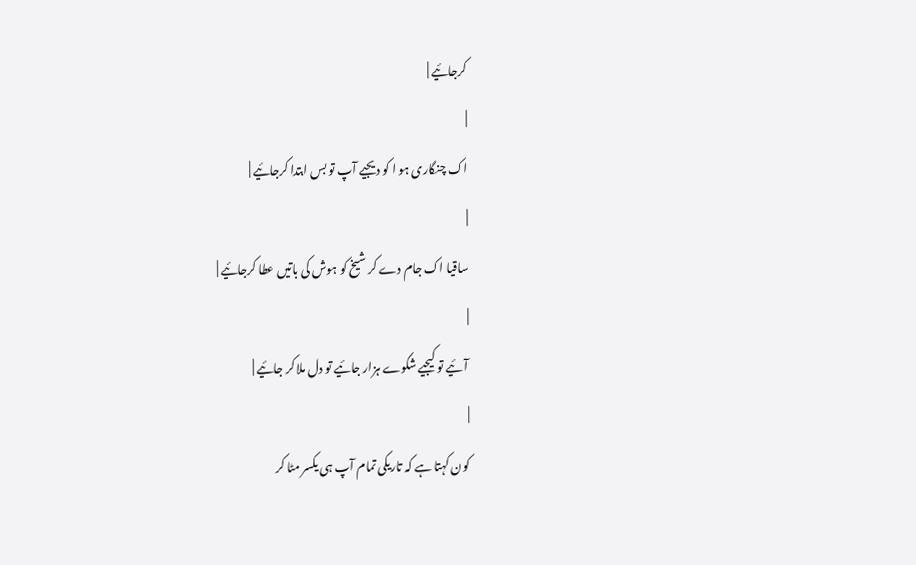کرجائیے |
|
اک چنگاری ہو ا کو دیجیے آپ تو بس ابتدا کرجائیے |
|
ساقیا اک جام دے کر شیخ کو ہوش کی باتیں عطا کرجائیے |
|
آئیے تو کیجیے شکوے ہزار جائیے تو دل ملا کر جائیے |
|
کون کہتا ہے کہ تاریکی تمام آپ ہی یکسر مٹا کر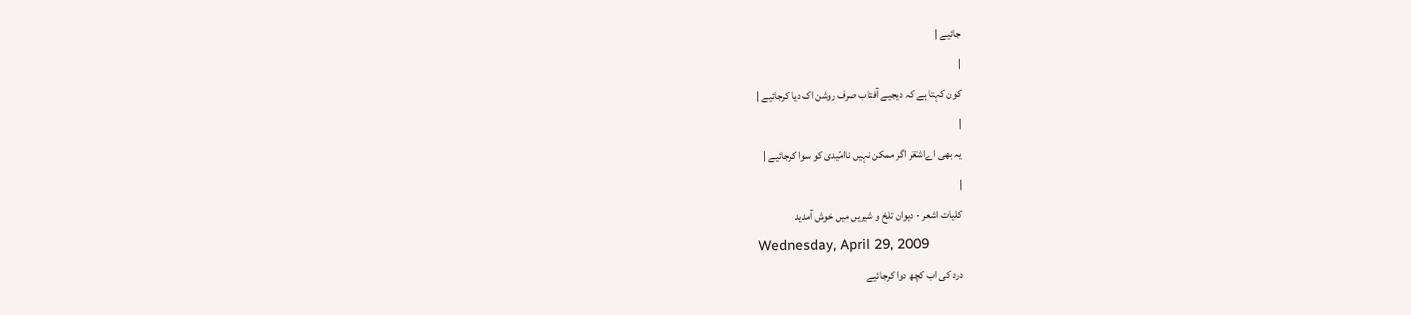جائیے |
|
کون کہتا ہے کہ دیجیے آفتاب صرف روشن اک دیا کرجائیے |
|
یہ بھی اےاشعؔر اگر ممکن نہیں ناامّیدی کو سوا کرجائیے |
|
کلیات اشعر - دیوان تلخ و شیریں میں خوش آمدید
Wednesday, April 29, 2009
درد کی اب کچھ دوا کرجائیے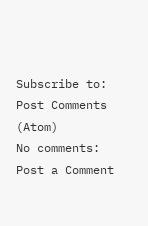Subscribe to:
Post Comments (Atom)
No comments:
Post a Comment